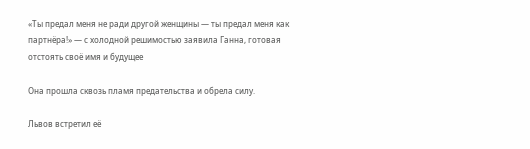«Ты предал меня не ради другой женщины — ты предал меня как партнёра!» — с холодной решимостью заявила Ганна, готовая отстоять своё имя и будущее

Она прошла сквозь пламя предательства и обрела силу.

Львов встретил её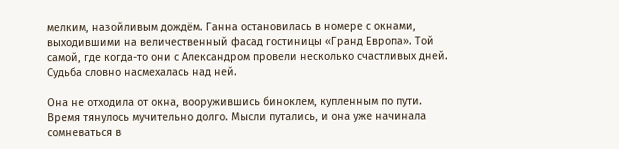мелким, назойливым дождём. Ганна остановилась в номере с окнами, выходившими на величественный фасад гостиницы «Гранд Европа». Той самой, где когда-то они с Александром провели несколько счастливых дней. Судьба словно насмехалась над ней.

Она не отходила от окна, вооружившись биноклем, купленным по пути. Время тянулось мучительно долго. Мысли путались, и она уже начинала сомневаться в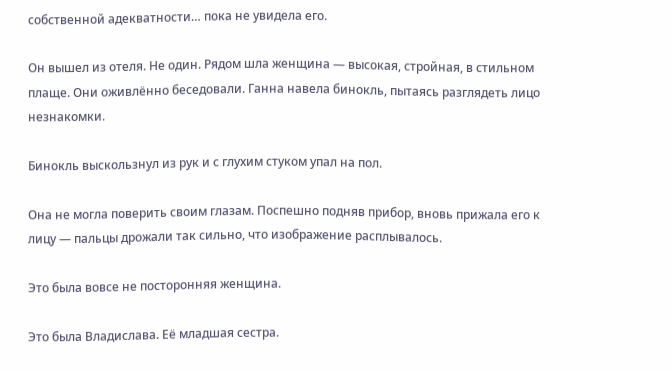собственной адекватности… пока не увидела его.

Он вышел из отеля. Не один. Рядом шла женщина — высокая, стройная, в стильном плаще. Они оживлённо беседовали. Ганна навела бинокль, пытаясь разглядеть лицо незнакомки.

Бинокль выскользнул из рук и с глухим стуком упал на пол.

Она не могла поверить своим глазам. Поспешно подняв прибор, вновь прижала его к лицу — пальцы дрожали так сильно, что изображение расплывалось.

Это была вовсе не посторонняя женщина.

Это была Владислава. Её младшая сестра.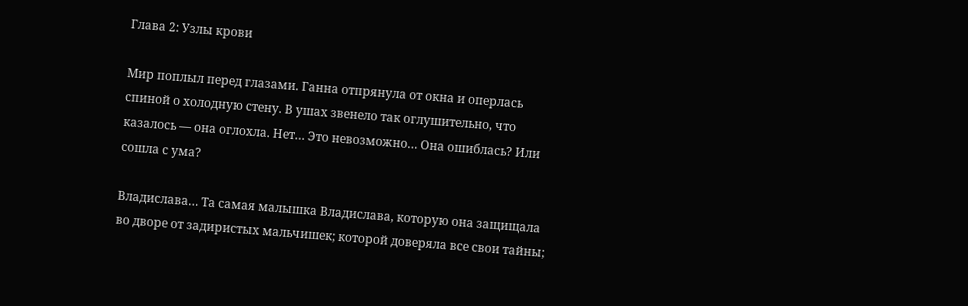Глава 2: Узлы крови

Мир поплыл перед глазами. Ганна отпрянула от окна и оперлась спиной о холодную стену. В ушах звенело так оглушительно, что казалось — она оглохла. Нет… Это невозможно… Она ошиблась? Или сошла с ума?

Владислава… Та самая малышка Владислава, которую она защищала во дворе от задиристых мальчишек; которой доверяла все свои тайны;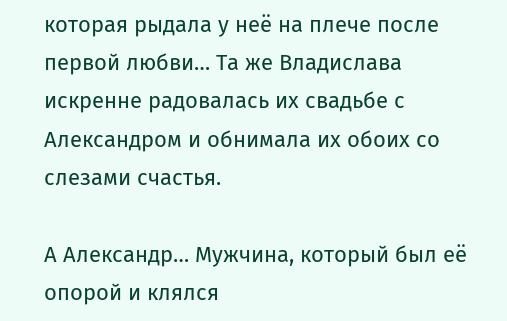которая рыдала у неё на плече после первой любви… Та же Владислава искренне радовалась их свадьбе с Александром и обнимала их обоих со слезами счастья.

А Александр… Мужчина, который был её опорой и клялся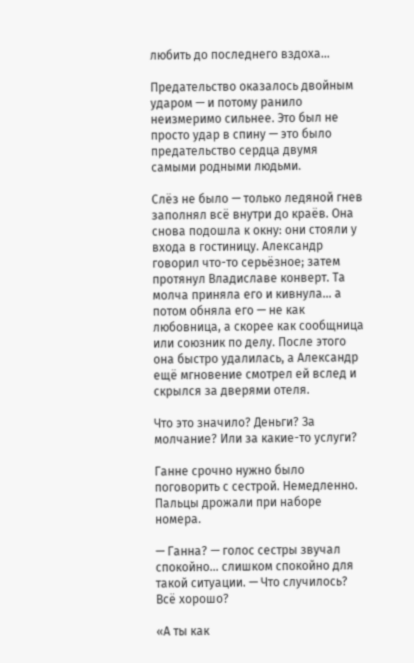любить до последнего вздоха…

Предательство оказалось двойным ударом — и потому ранило неизмеримо сильнее. Это был не просто удар в спину — это было предательство сердца двумя самыми родными людьми.

Слёз не было — только ледяной гнев заполнял всё внутри до краёв. Она снова подошла к окну: они стояли у входа в гостиницу. Александр говорил что-то серьёзное; затем протянул Владиславе конверт. Та молча приняла его и кивнула… а потом обняла его — не как любовница, а скорее как сообщница или союзник по делу. После этого она быстро удалилась, а Александр ещё мгновение смотрел ей вслед и скрылся за дверями отеля.

Что это значило? Деньги? За молчание? Или за какие-то услуги?

Ганне срочно нужно было поговорить с сестрой. Немедленно. Пальцы дрожали при наборе номера.

— Ганна? — голос сестры звучал спокойно… слишком спокойно для такой ситуации. — Что случилось? Всё хорошо?

«А ты как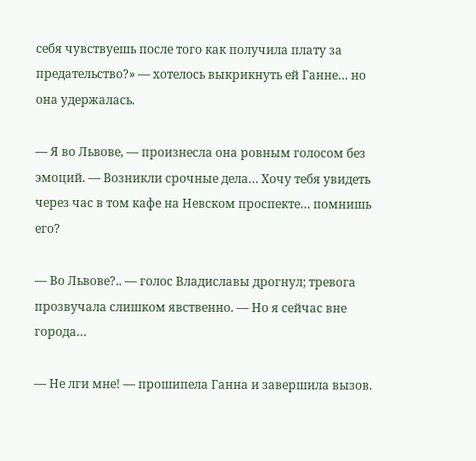себя чувствуешь после того как получила плату за предательство?» — хотелось выкрикнуть ей Ганне… но она удержалась.

— Я во Львове, — произнесла она ровным голосом без эмоций. — Возникли срочные дела… Хочу тебя увидеть через час в том кафе на Невском проспекте… помнишь его?

— Во Львове?.. — голос Владиславы дрогнул; тревога прозвучала слишком явственно. — Но я сейчас вне города…

— Не лги мне! — прошипела Ганна и завершила вызов.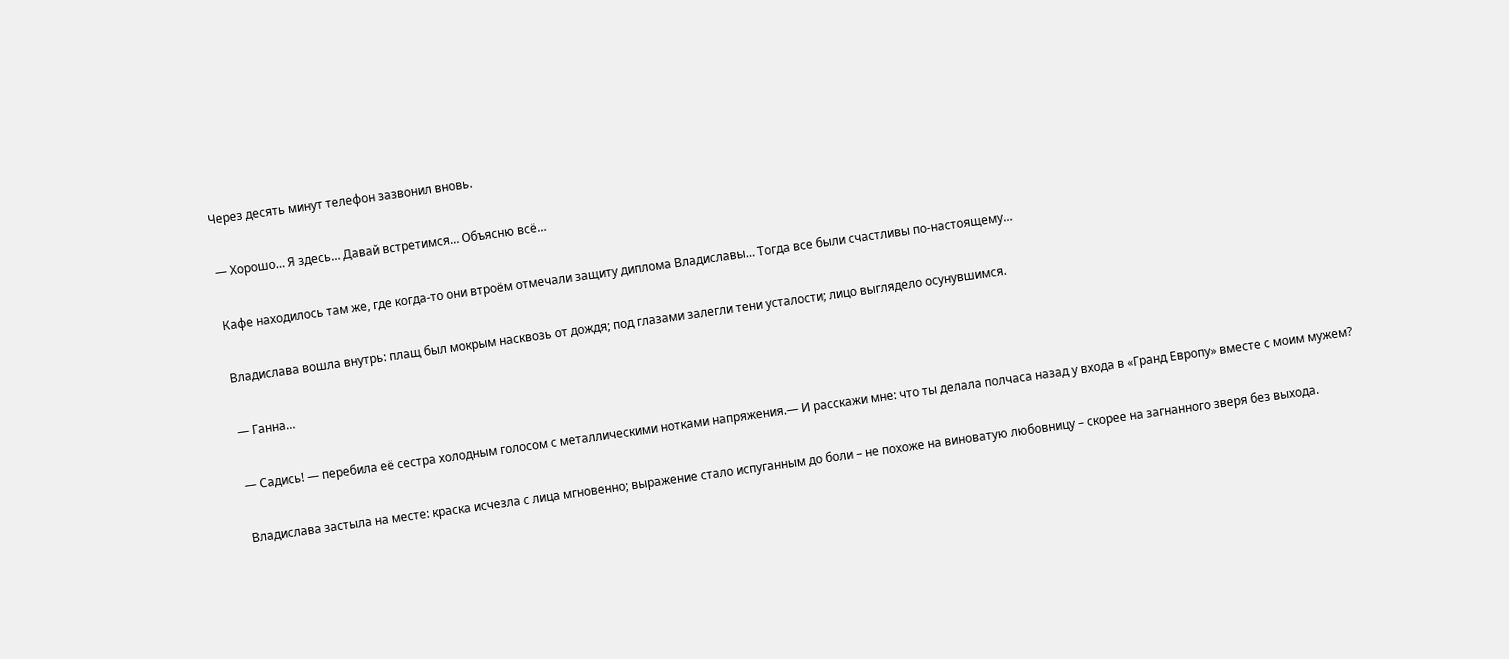Через десять минут телефон зазвонил вновь.

— Хорошо… Я здесь… Давай встретимся… Объясню всё…

Кафе находилось там же, где когда-то они втроём отмечали защиту диплома Владиславы… Тогда все были счастливы по-настоящему…

Владислава вошла внутрь: плащ был мокрым насквозь от дождя; под глазами залегли тени усталости; лицо выглядело осунувшимся.

— Ганна…

— Садись! — перебила её сестра холодным голосом с металлическими нотками напряжения.— И расскажи мне: что ты делала полчаса назад у входа в «Гранд Европу» вместе с моим мужем?

Владислава застыла на месте: краска исчезла с лица мгновенно; выражение стало испуганным до боли – не похоже на виноватую любовницу – скорее на загнанного зверя без выхода.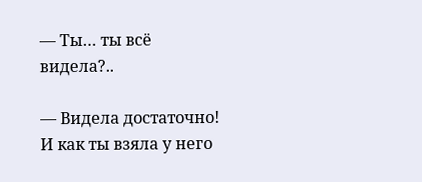— Ты… ты всё видела?..

— Видела достаточно! И как ты взяла у него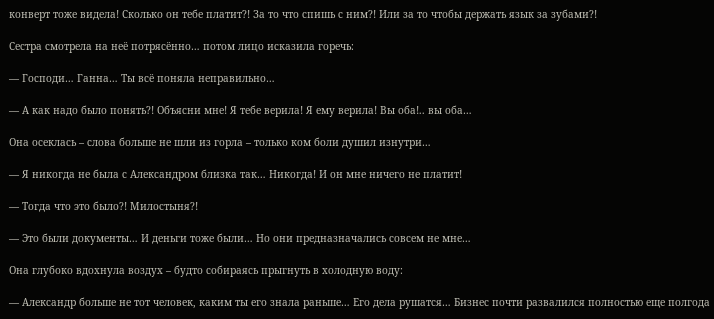конверт тоже видела! Сколько он тебе платит?! За то что спишь с ним?! Или за то чтобы держать язык за зубами?!

Сестра смотрела на неё потрясённо… потом лицо исказила горечь:

— Господи… Ганна… Ты всё поняла неправильно…

— А как надо было понять?! Объясни мне! Я тебе верила! Я ему верила! Вы оба!.. вы оба…

Она осеклась – слова больше не шли из горла – только ком боли душил изнутри…

— Я никогда не была с Александром близка так… Никогда! И он мне ничего не платит!

— Тогда что это было?! Милостыня?!

— Это были документы… И деньги тоже были… Но они предназначались совсем не мне…

Она глубоко вдохнула воздух – будто собираясь прыгнуть в холодную воду:

— Александр больше не тот человек, каким ты его знала раньше… Его дела рушатся… Бизнес почти развалился полностью еще полгода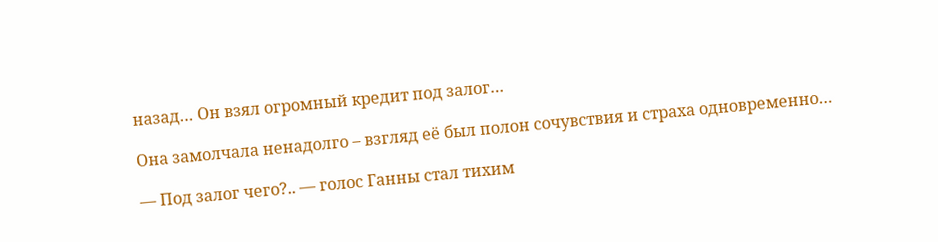назад… Он взял огромный кредит под залог…

Она замолчала ненадолго – взгляд её был полон сочувствия и страха одновременно…

— Под залог чего?.. — голос Ганны стал тихим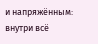и напряжённым: внутри всё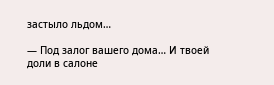застыло льдом…

— Под залог вашего дома… И твоей доли в салоне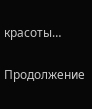красоты…

Продолжение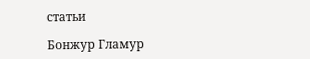статьи

Бонжур Гламур